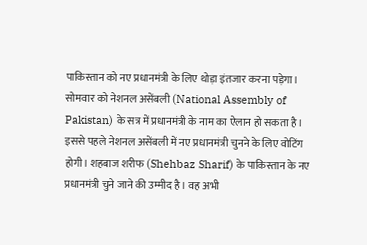पाकिस्तान को नए प्रधानमंत्री के लिए थोड़ा इंतजार करना पड़ेगा। सोमवार को नेशनल असेंबली (National Assembly of Pakistan) के सत्र में प्रधानमंत्री के नाम का ऐलान हो सकता है। इससे पहले नेशनल असेंबली में नए प्रधानमंत्री चुनने के लिए वोटिंग होगी। शहबाज शरीफ (Shehbaz Sharif) के पाकिस्तान के नए प्रधानमंत्री चुने जाने की उम्मीद है। वह अभी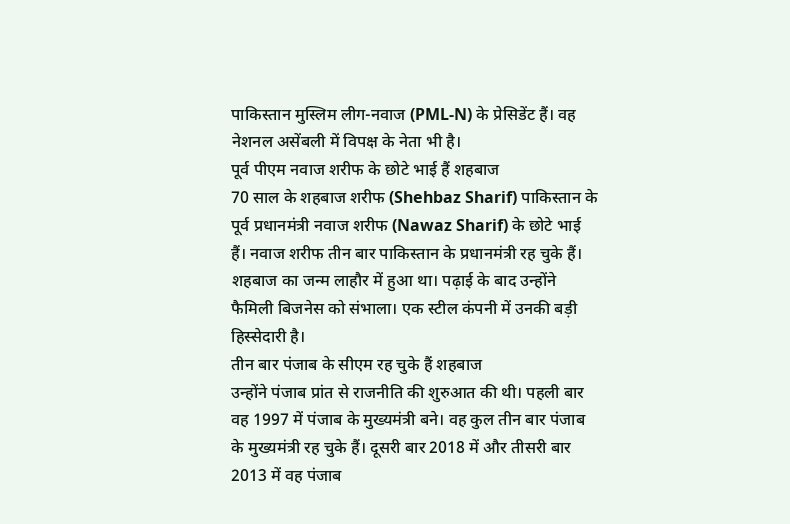पाकिस्तान मुस्लिम लीग-नवाज (PML-N) के प्रेसिडेंट हैं। वह नेशनल असेंबली में विपक्ष के नेता भी है।
पूर्व पीएम नवाज शरीफ के छोटे भाई हैं शहबाज
70 साल के शहबाज शरीफ (Shehbaz Sharif) पाकिस्तान के पूर्व प्रधानमंत्री नवाज शरीफ (Nawaz Sharif) के छोटे भाई हैं। नवाज शरीफ तीन बार पाकिस्तान के प्रधानमंत्री रह चुके हैं। शहबाज का जन्म लाहौर में हुआ था। पढ़ाई के बाद उन्होंने फैमिली बिजनेस को संभाला। एक स्टील कंपनी में उनकी बड़ी हिस्सेदारी है।
तीन बार पंजाब के सीएम रह चुके हैं शहबाज
उन्होंने पंजाब प्रांत से राजनीति की शुरुआत की थी। पहली बार वह 1997 में पंजाब के मुख्यमंत्री बने। वह कुल तीन बार पंजाब के मुख्यमंत्री रह चुके हैं। दूसरी बार 2018 में और तीसरी बार 2013 में वह पंजाब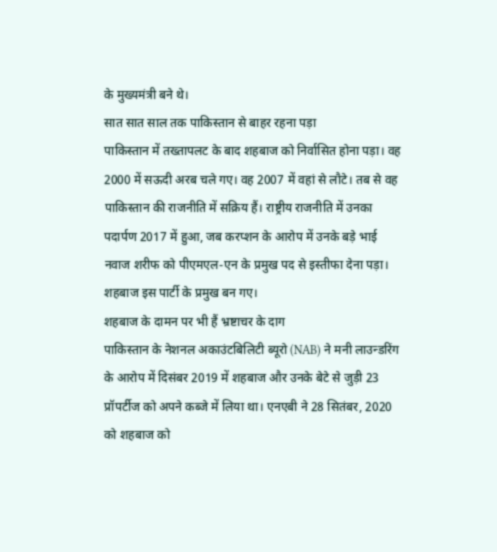के मुख्यमंत्री बने थे।
सात सात साल तक पाकिस्तान से बाहर रहना पड़ा
पाकिस्तान में तख्तापलट के बाद शहबाज को निर्वासित होना पड़ा। वह 2000 में सऊदी अरब चले गए। वह 2007 में वहां से लौटे। तब से वह पाकिस्तान की राजनीति में सक्रिय हैं। राष्ट्रीय राजनीति में उनका पदार्पण 2017 में हुआ, जब करप्शन के आरोप में उनके बड़े भाई नवाज शरीफ को पीएमएल-एन के प्रमुख पद से इस्तीफा देना पड़ा। शहबाज इस पार्टी के प्रमुख बन गए।
शहबाज के दामन पर भी हैं भ्रष्टाचर के दाग
पाकिस्तान के नेशनल अकाउंटबिलिटी ब्यूरो (NAB) ने मनी लाउन्डरिंग के आरोप में दिसंबर 2019 में शहबाज और उनके बेटे से जुड़ी 23 प्रॉपर्टीज को अपने कब्जे में लिया था। एनएबी ने 28 सितंबर, 2020 को शहबाज को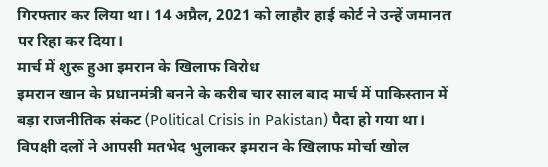गिरफ्तार कर लिया था। 14 अप्रैल, 2021 को लाहौर हाई कोर्ट ने उन्हें जमानत पर रिहा कर दिया।
मार्च में शुरू हुआ इमरान के खिलाफ विरोध
इमरान खान के प्रधानमंत्री बनने के करीब चार साल बाद मार्च में पाकिस्तान में बड़ा राजनीतिक संकट (Political Crisis in Pakistan) पैदा हो गया था। विपक्षी दलों ने आपसी मतभेद भुलाकर इमरान के खिलाफ मोर्चा खोल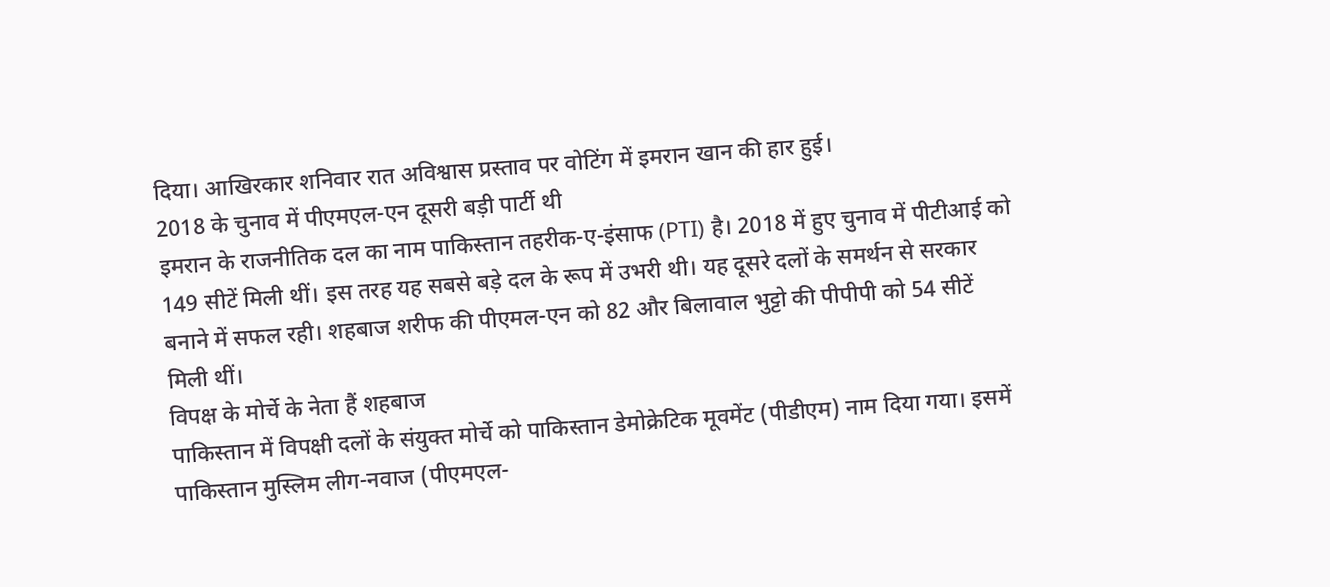दिया। आखिरकार शनिवार रात अविश्वास प्रस्ताव पर वोटिंग में इमरान खान की हार हुई।
2018 के चुनाव में पीएमएल-एन दूसरी बड़ी पार्टी थी
इमरान के राजनीतिक दल का नाम पाकिस्तान तहरीक-ए-इंसाफ (PTI) है। 2018 में हुए चुनाव में पीटीआई को 149 सीटें मिली थीं। इस तरह यह सबसे बड़े दल के रूप में उभरी थी। यह दूसरे दलों के समर्थन से सरकार बनाने में सफल रही। शहबाज शरीफ की पीएमल-एन को 82 और बिलावाल भुट्टो की पीपीपी को 54 सीटें मिली थीं।
विपक्ष के मोर्चे के नेता हैं शहबाज
पाकिस्तान में विपक्षी दलों के संयुक्त मोर्चे को पाकिस्तान डेमोक्रेटिक मूवमेंट (पीडीएम) नाम दिया गया। इसमें पाकिस्तान मुस्लिम लीग-नवाज (पीएमएल-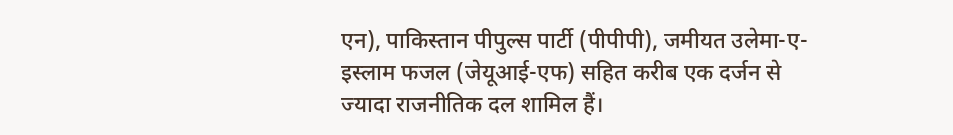एन), पाकिस्तान पीपुल्स पार्टी (पीपीपी), जमीयत उलेमा-ए-इस्लाम फजल (जेयूआई-एफ) सहित करीब एक दर्जन से ज्यादा राजनीतिक दल शामिल हैं।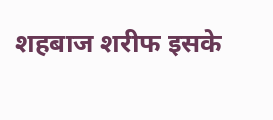शहबाज शरीफ इसके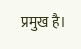प्रमुख है।